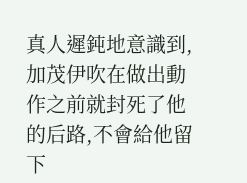真人遲鈍地意識到,加茂伊吹在做出動作之前就封死了他的后路,不會給他留下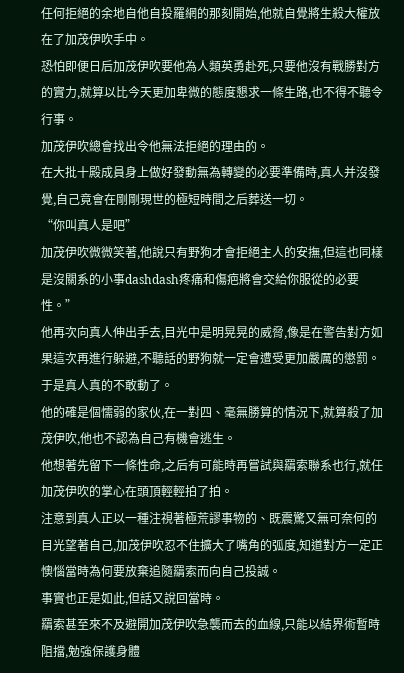任何拒絕的余地自他自投羅網的那刻開始,他就自覺將生殺大權放在了加茂伊吹手中。
恐怕即便日后加茂伊吹要他為人類英勇赴死,只要他沒有戰勝對方的實力,就算以比今天更加卑微的態度懇求一條生路,也不得不聽令行事。
加茂伊吹總會找出令他無法拒絕的理由的。
在大批十殿成員身上做好發動無為轉變的必要準備時,真人并沒發覺,自己竟會在剛剛現世的極短時間之后葬送一切。
“你叫真人是吧”
加茂伊吹微微笑著,他說只有野狗才會拒絕主人的安撫,但這也同樣是沒關系的小事dashdash疼痛和傷疤將會交給你服從的必要性。”
他再次向真人伸出手去,目光中是明晃晃的威脅,像是在警告對方如果這次再進行躲避,不聽話的野狗就一定會遭受更加嚴厲的懲罰。
于是真人真的不敢動了。
他的確是個懦弱的家伙,在一對四、毫無勝算的情況下,就算殺了加茂伊吹,他也不認為自己有機會逃生。
他想著先留下一條性命,之后有可能時再嘗試與羂索聯系也行,就任加茂伊吹的掌心在頭頂輕輕拍了拍。
注意到真人正以一種注視著極荒謬事物的、既震驚又無可奈何的目光望著自己,加茂伊吹忍不住擴大了嘴角的弧度,知道對方一定正懊惱當時為何要放棄追隨羂索而向自己投誠。
事實也正是如此,但話又說回當時。
羂索甚至來不及避開加茂伊吹急襲而去的血線,只能以結界術暫時阻擋,勉強保護身體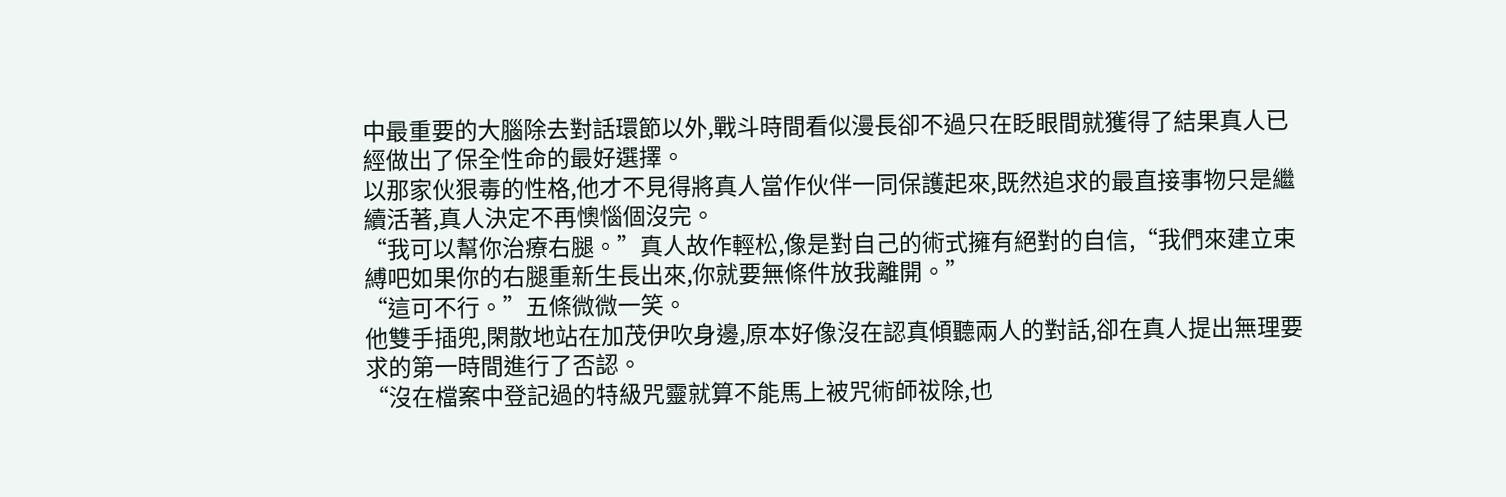中最重要的大腦除去對話環節以外,戰斗時間看似漫長卻不過只在眨眼間就獲得了結果真人已經做出了保全性命的最好選擇。
以那家伙狠毒的性格,他才不見得將真人當作伙伴一同保護起來,既然追求的最直接事物只是繼續活著,真人決定不再懊惱個沒完。
“我可以幫你治療右腿。”真人故作輕松,像是對自己的術式擁有絕對的自信,“我們來建立束縛吧如果你的右腿重新生長出來,你就要無條件放我離開。”
“這可不行。”五條微微一笑。
他雙手插兜,閑散地站在加茂伊吹身邊,原本好像沒在認真傾聽兩人的對話,卻在真人提出無理要求的第一時間進行了否認。
“沒在檔案中登記過的特級咒靈就算不能馬上被咒術師祓除,也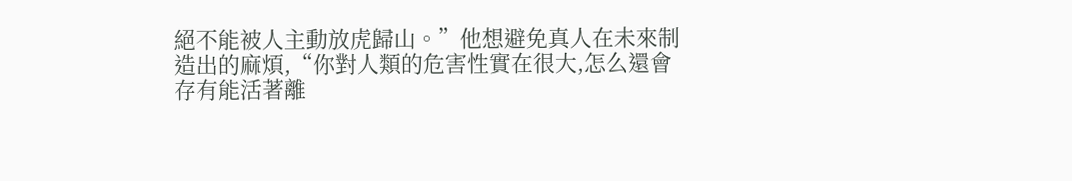絕不能被人主動放虎歸山。”他想避免真人在未來制造出的麻煩,“你對人類的危害性實在很大,怎么還會存有能活著離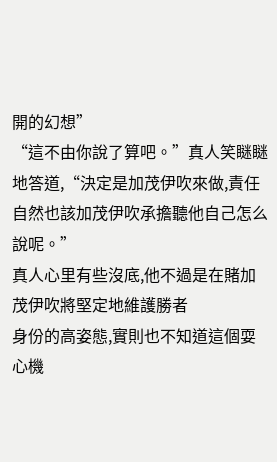開的幻想”
“這不由你說了算吧。”真人笑瞇瞇地答道,“決定是加茂伊吹來做,責任自然也該加茂伊吹承擔聽他自己怎么說呢。”
真人心里有些沒底,他不過是在賭加茂伊吹將堅定地維護勝者
身份的高姿態,實則也不知道這個耍心機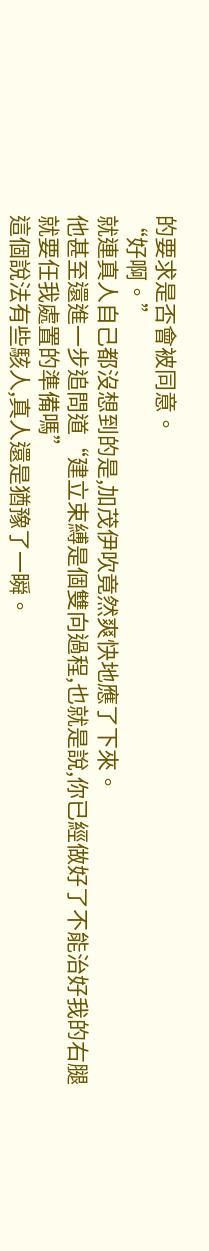的要求是否會被同意。
“好啊。”
就連真人自己都沒想到的是,加茂伊吹竟然爽快地應了下來。
他甚至還進一步追問道“建立束縛是個雙向過程,也就是說,你已經做好了不能治好我的右腿就要任我處置的準備嗎”
這個說法有些駭人,真人還是猶豫了一瞬。